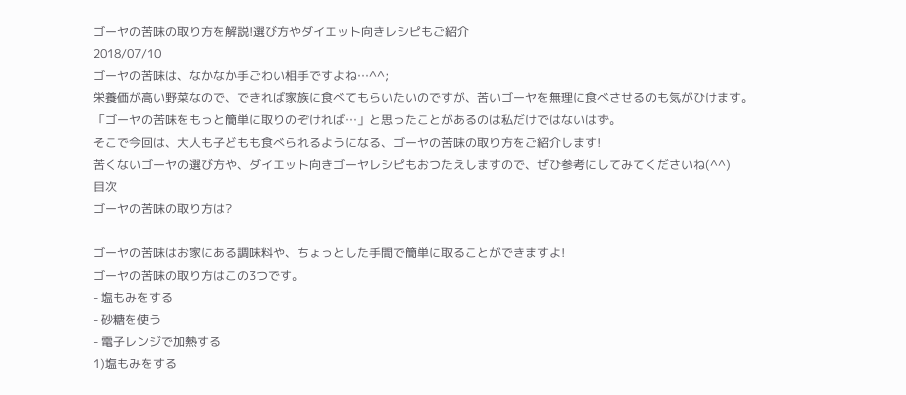ゴーヤの苦味の取り方を解説!選び方やダイエット向きレシピもご紹介
2018/07/10
ゴーヤの苦味は、なかなか手ごわい相手ですよね…^^;
栄養価が高い野菜なので、できれば家族に食べてもらいたいのですが、苦いゴーヤを無理に食べさせるのも気がひけます。
「ゴーヤの苦味をもっと簡単に取りのぞければ…」と思ったことがあるのは私だけではないはず。
そこで今回は、大人も子どもも食べられるようになる、ゴーヤの苦味の取り方をご紹介します!
苦くないゴーヤの選び方や、ダイエット向きゴーヤレシピもおつたえしますので、ぜひ参考にしてみてくださいね(^^)
目次
ゴーヤの苦味の取り方は?

ゴーヤの苦味はお家にある調味料や、ちょっとした手間で簡単に取ることができますよ!
ゴーヤの苦味の取り方はこの3つです。
- 塩もみをする
- 砂糖を使う
- 電子レンジで加熱する
1)塩もみをする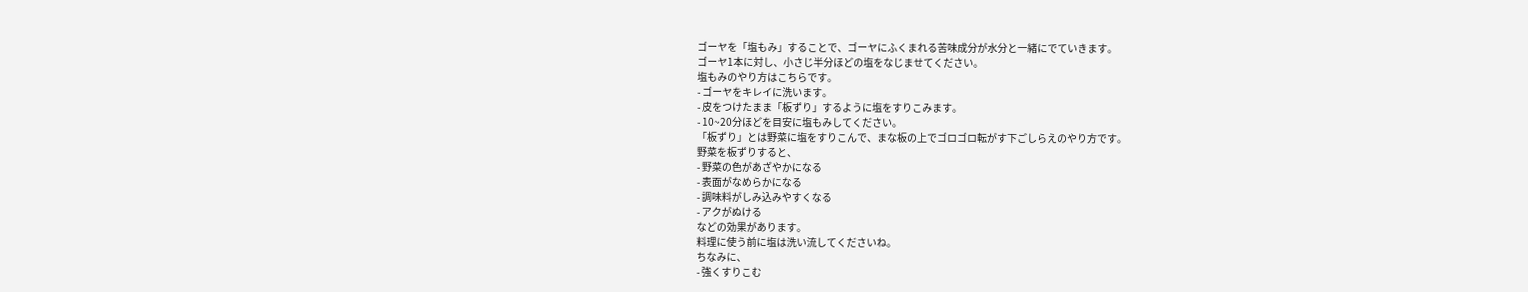ゴーヤを「塩もみ」することで、ゴーヤにふくまれる苦味成分が水分と一緒にでていきます。
ゴーヤ1本に対し、小さじ半分ほどの塩をなじませてください。
塩もみのやり方はこちらです。
- ゴーヤをキレイに洗います。
- 皮をつけたまま「板ずり」するように塩をすりこみます。
- 10~20分ほどを目安に塩もみしてください。
「板ずり」とは野菜に塩をすりこんで、まな板の上でゴロゴロ転がす下ごしらえのやり方です。
野菜を板ずりすると、
- 野菜の色があざやかになる
- 表面がなめらかになる
- 調味料がしみ込みやすくなる
- アクがぬける
などの効果があります。
料理に使う前に塩は洗い流してくださいね。
ちなみに、
- 強くすりこむ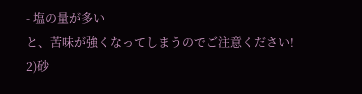- 塩の量が多い
と、苦味が強くなってしまうのでご注意ください!
2)砂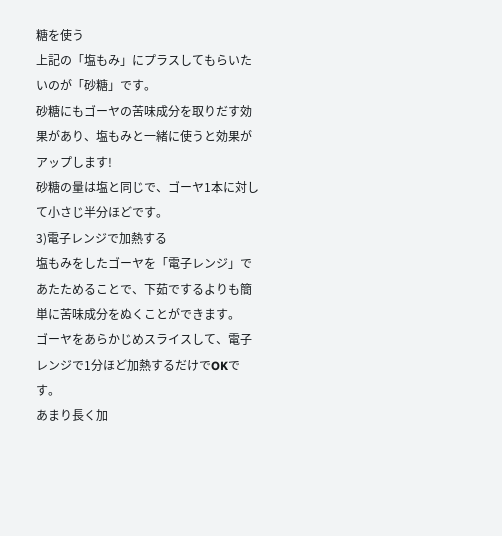糖を使う
上記の「塩もみ」にプラスしてもらいたいのが「砂糖」です。
砂糖にもゴーヤの苦味成分を取りだす効果があり、塩もみと一緒に使うと効果がアップします!
砂糖の量は塩と同じで、ゴーヤ1本に対して小さじ半分ほどです。
3)電子レンジで加熱する
塩もみをしたゴーヤを「電子レンジ」であたためることで、下茹でするよりも簡単に苦味成分をぬくことができます。
ゴーヤをあらかじめスライスして、電子レンジで1分ほど加熱するだけでOKです。
あまり長く加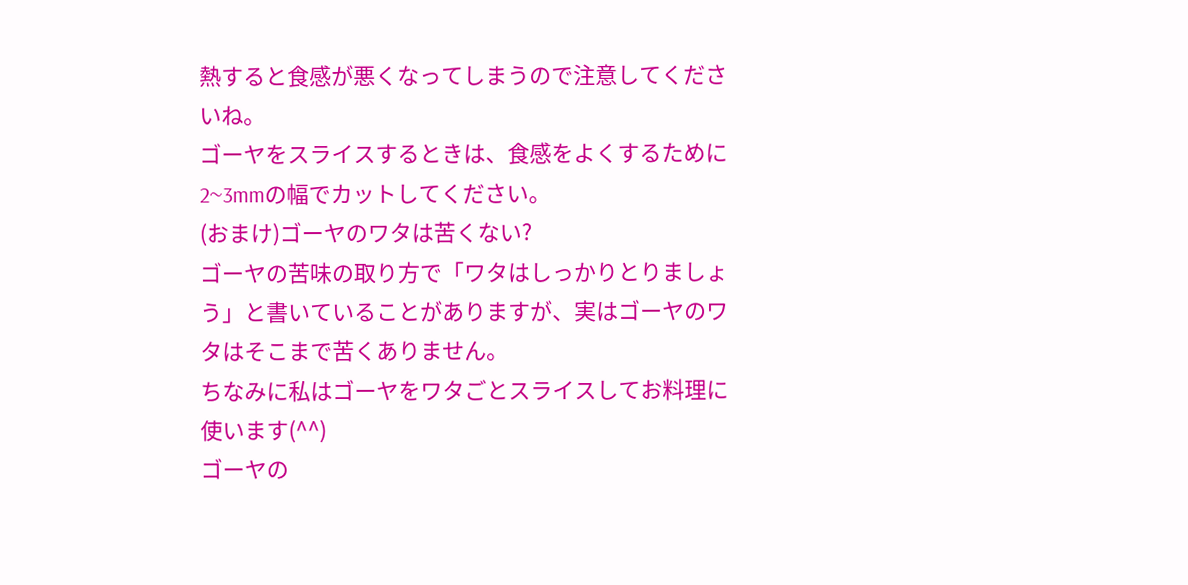熱すると食感が悪くなってしまうので注意してくださいね。
ゴーヤをスライスするときは、食感をよくするために2~3mmの幅でカットしてください。
(おまけ)ゴーヤのワタは苦くない?
ゴーヤの苦味の取り方で「ワタはしっかりとりましょう」と書いていることがありますが、実はゴーヤのワタはそこまで苦くありません。
ちなみに私はゴーヤをワタごとスライスしてお料理に使います(^^)
ゴーヤの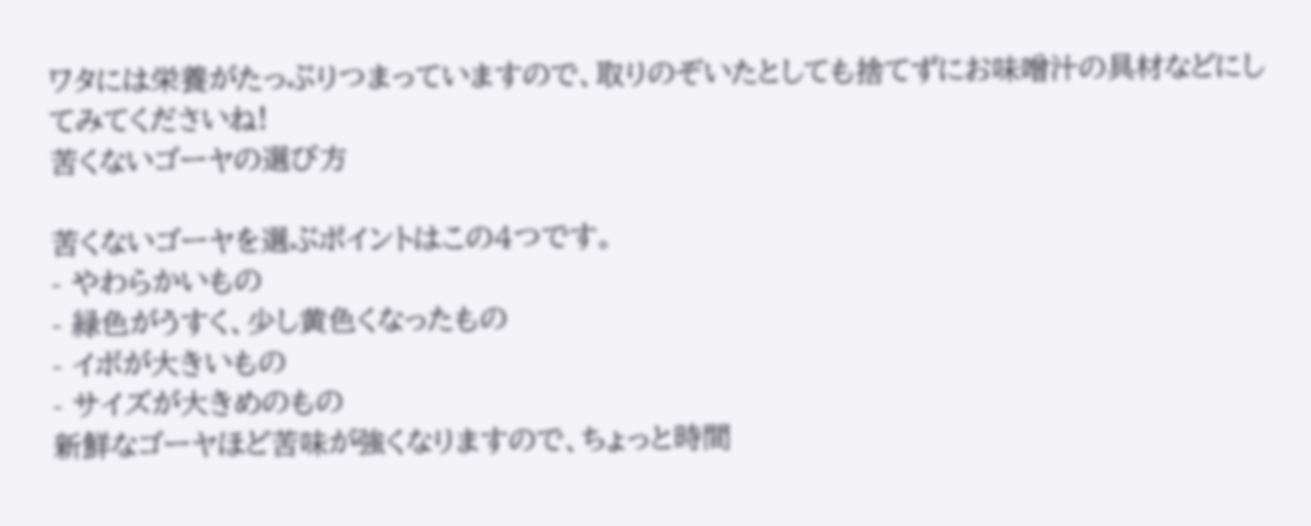ワタには栄養がたっぷりつまっていますので、取りのぞいたとしても捨てずにお味噌汁の具材などにしてみてくださいね!
苦くないゴーヤの選び方

苦くないゴーヤを選ぶポイントはこの4つです。
- やわらかいもの
- 緑色がうすく、少し黄色くなったもの
- イボが大きいもの
- サイズが大きめのもの
新鮮なゴーヤほど苦味が強くなりますので、ちょっと時間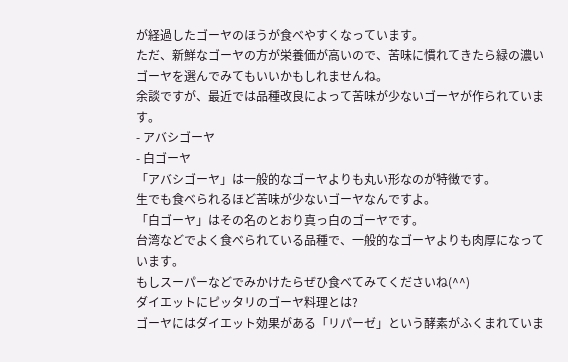が経過したゴーヤのほうが食べやすくなっています。
ただ、新鮮なゴーヤの方が栄養価が高いので、苦味に慣れてきたら緑の濃いゴーヤを選んでみてもいいかもしれませんね。
余談ですが、最近では品種改良によって苦味が少ないゴーヤが作られています。
- アバシゴーヤ
- 白ゴーヤ
「アバシゴーヤ」は一般的なゴーヤよりも丸い形なのが特徴です。
生でも食べられるほど苦味が少ないゴーヤなんですよ。
「白ゴーヤ」はその名のとおり真っ白のゴーヤです。
台湾などでよく食べられている品種で、一般的なゴーヤよりも肉厚になっています。
もしスーパーなどでみかけたらぜひ食べてみてくださいね(^^)
ダイエットにピッタリのゴーヤ料理とは?
ゴーヤにはダイエット効果がある「リパーゼ」という酵素がふくまれていま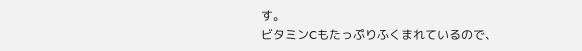す。
ビタミンCもたっぷりふくまれているので、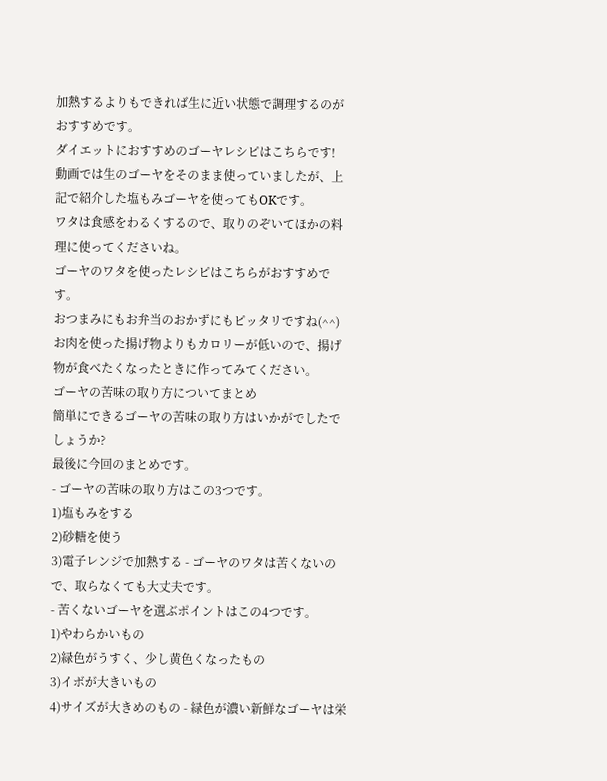加熱するよりもできれば生に近い状態で調理するのがおすすめです。
ダイエットにおすすめのゴーヤレシピはこちらです!
動画では生のゴーヤをそのまま使っていましたが、上記で紹介した塩もみゴーヤを使ってもOKです。
ワタは食感をわるくするので、取りのぞいてほかの料理に使ってくださいね。
ゴーヤのワタを使ったレシピはこちらがおすすめです。
おつまみにもお弁当のおかずにもピッタリですね(^^)
お肉を使った揚げ物よりもカロリーが低いので、揚げ物が食べたくなったときに作ってみてください。
ゴーヤの苦味の取り方についてまとめ
簡単にできるゴーヤの苦味の取り方はいかがでしたでしょうか?
最後に今回のまとめです。
- ゴーヤの苦味の取り方はこの3つです。
1)塩もみをする
2)砂糖を使う
3)電子レンジで加熱する - ゴーヤのワタは苦くないので、取らなくても大丈夫です。
- 苦くないゴーヤを選ぶポイントはこの4つです。
1)やわらかいもの
2)緑色がうすく、少し黄色くなったもの
3)イボが大きいもの
4)サイズが大きめのもの - 緑色が濃い新鮮なゴーヤは栄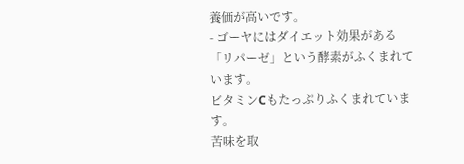養価が高いです。
- ゴーヤにはダイエット効果がある「リパーゼ」という酵素がふくまれています。
ビタミンCもたっぷりふくまれています。
苦味を取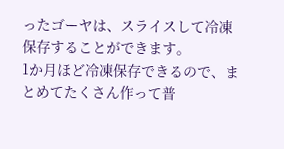ったゴーヤは、スライスして冷凍保存することができます。
1か月ほど冷凍保存できるので、まとめてたくさん作って普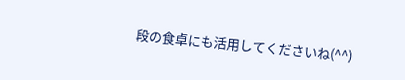段の食卓にも活用してくださいね(^^)